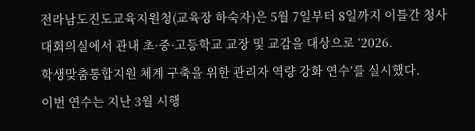전라남도진도교육지원청(교육장 하숙자)은 5월 7일부터 8일까지 이틀간 청사 대회의실에서 관내 초·중·고등학교 교장 및 교감을 대상으로 ‘2026.
학생맞춤통합지원 체계 구축을 위한 관리자 역량 강화 연수’를 실시했다.
이번 연수는 지난 3월 시행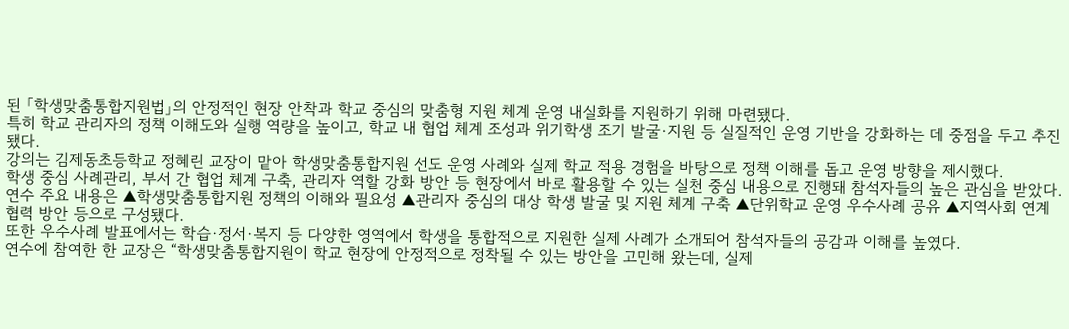된 「학생맞춤통합지원법」의 안정적인 현장 안착과 학교 중심의 맞춤형 지원 체계 운영 내실화를 지원하기 위해 마련됐다.
특히 학교 관리자의 정책 이해도와 실행 역량을 높이고, 학교 내 협업 체계 조성과 위기학생 조기 발굴·지원 등 실질적인 운영 기반을 강화하는 데 중점을 두고 추진됐다.
강의는 김제동초등학교 정혜린 교장이 맡아 학생맞춤통합지원 선도 운영 사례와 실제 학교 적용 경험을 바탕으로 정책 이해를 돕고 운영 방향을 제시했다.
학생 중심 사례관리, 부서 간 협업 체계 구축, 관리자 역할 강화 방안 등 현장에서 바로 활용할 수 있는 실천 중심 내용으로 진행돼 참석자들의 높은 관심을 받았다.
연수 주요 내용은 ▲학생맞춤통합지원 정책의 이해와 필요성 ▲관리자 중심의 대상 학생 발굴 및 지원 체계 구축 ▲단위학교 운영 우수사례 공유 ▲지역사회 연계 협력 방안 등으로 구성됐다.
또한 우수사례 발표에서는 학습·정서·복지 등 다양한 영역에서 학생을 통합적으로 지원한 실제 사례가 소개되어 참석자들의 공감과 이해를 높였다.
연수에 참여한 한 교장은 “학생맞춤통합지원이 학교 현장에 안정적으로 정착될 수 있는 방안을 고민해 왔는데, 실제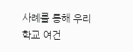사례를 통해 우리 학교 여건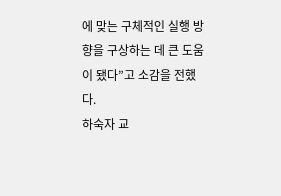에 맞는 구체적인 실행 방향을 구상하는 데 큰 도움이 됐다”고 소감을 전했다.
하숙자 교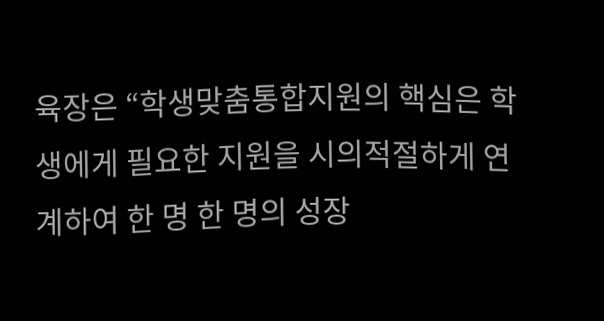육장은 “학생맞춤통합지원의 핵심은 학생에게 필요한 지원을 시의적절하게 연계하여 한 명 한 명의 성장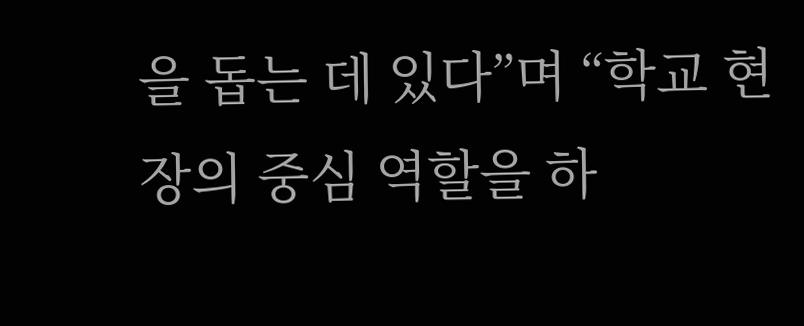을 돕는 데 있다”며 “학교 현장의 중심 역할을 하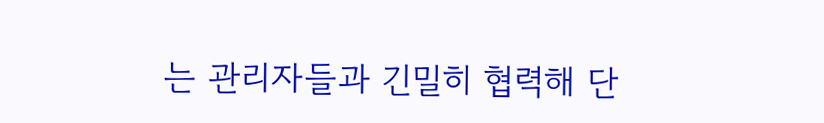는 관리자들과 긴밀히 협력해 단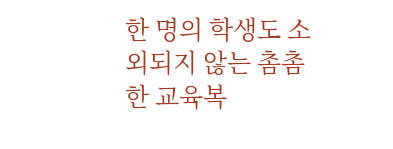한 명의 학생도 소외되지 않는 촘촘한 교육복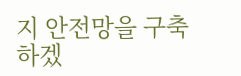지 안전망을 구축하겠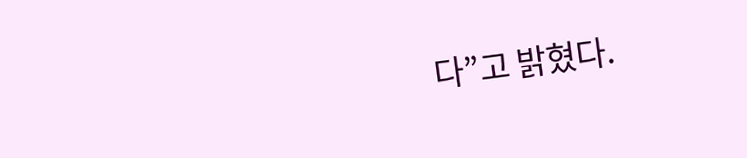다”고 밝혔다.